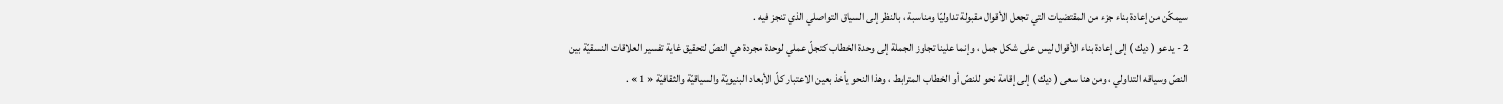سيمكّن من إعادة بناء جزء من المقتضيات التي تجعل الأقوال مقبولة تداوليّا ومناسبة ، بالنظر إلى السياق التواصلي الذي تنجز فيه .
2 - يدعو ( ديك ) إلى إعادة بناء الأقوال ليس على شكل جمل ، وإنما علينا تجاوز الجملة إلى وحدة الخطاب كتجلّ عملي لوحدة مجردة هي النصّ لتحقيق غاية تفسير العلاقات النسقيّة بين النصّ وسياقه التداولي ، ومن هنا سعى ( ديك ) إلى إقامة نحو للنصّ أو الخطاب المترابط ، وهذا النحو يأخذ بعين الاعتبار كلّ الأبعاد البنيويّة والسياقيّة والثقافيّة « 1 » .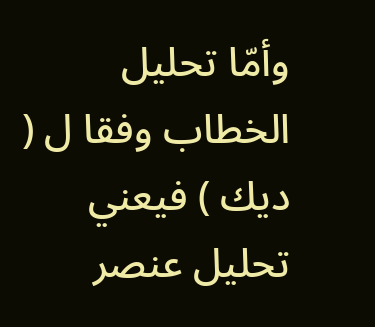وأمّا تحليل الخطاب وفقا ل ( ديك ) فيعني تحليل عنصر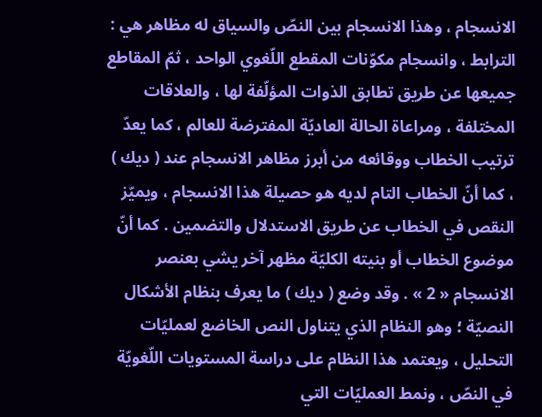الانسجام ، وهذا الانسجام بين النصّ والسياق له مظاهر هي : الترابط ، وانسجام مكوّنات المقطع اللّغوي الواحد ، ثمّ المقاطع جميعها عن طريق تطابق الذوات المؤلّفة لها ، والعلاقات المختلفة ، ومراعاة الحالة العاديّة المفترضة للعالم ، كما يعدّ ترتيب الخطاب ووقائعه من أبرز مظاهر الانسجام عند ( ديك ) ، كما أنّ الخطاب التام لديه هو حصيلة هذا الانسجام ، ويميّز النقص في الخطاب عن طريق الاستدلال والتضمين . كما أنّ موضوع الخطاب أو بنيته الكليّة مظهر آخر يشي بعنصر الانسجام « 2 » . وقد وضع ( ديك ) ما يعرف بنظام الأشكال النصيّة ؛ وهو النظام الذي يتناول النص الخاضع لعمليّات التحليل ، ويعتمد هذا النظام على دراسة المستويات اللّغويّة في النصّ ، ونمط العمليّات التي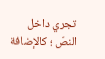تجري داخل النصّ ؛ كالإضافة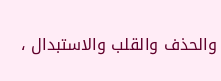والحذف والقلب والاستبدال ،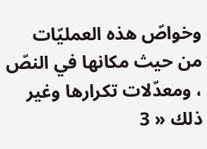وخواصّ هذه العمليّات من حيث مكانها في النصّ ، ومعدّلات تكرارها وغير ذلك « 3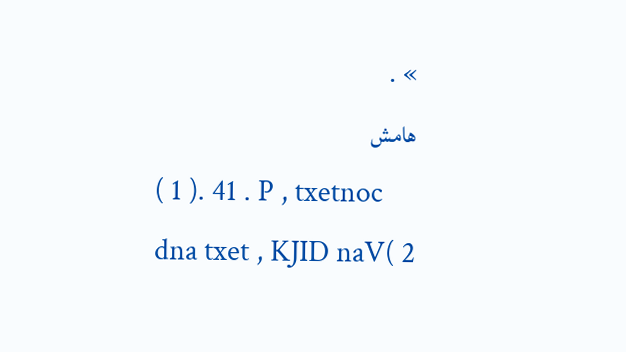» .
هامش
( 1 ). 41 . P , txetnoc dna txet , KJID naV( 2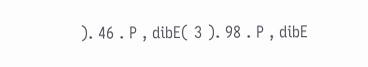). 46 . P , dibE( 3 ). 98 . P , dibE